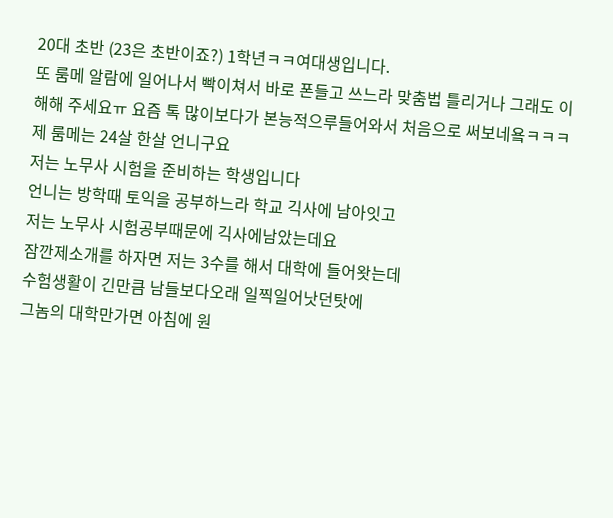20대 초반 (23은 초반이죠?) 1학년ㅋㅋ여대생입니다.
또 룸메 알람에 일어나서 빡이쳐서 바로 폰들고 쓰느라 맞춤법 틀리거나 그래도 이해해 주세요ㅠ 요즘 톡 많이보다가 본능적으루들어와서 처음으로 써보네욬ㅋㅋㅋ
제 룸메는 24살 한살 언니구요
저는 노무사 시험을 준비하는 학생입니다
언니는 방학때 토익을 공부하느라 학교 긱사에 남아잇고
저는 노무사 시험공부때문에 긱사에남았는데요
잠깐제소개를 하자면 저는 3수를 해서 대학에 들어왓는데
수험생활이 긴만큼 남들보다오래 일찍일어낫던탓에
그놈의 대학만가면 아침에 원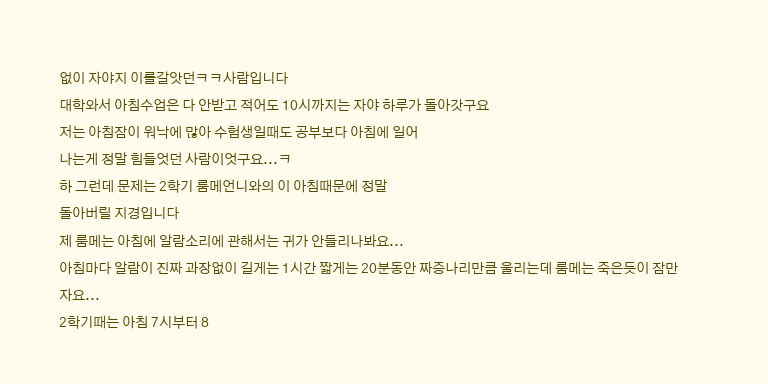없이 자야지 이를갈앗던ㅋㅋ사람입니다
대학와서 아침수업은 다 안받고 적어도 10시까지는 자야 하루가 돌아갓구요
저는 아침잠이 워낙에 많아 수험생일때도 공부보다 아침에 일어
나는게 정말 힘들엇던 사람이엇구요...ㅋ
하 그런데 문제는 2학기 룸메언니와의 이 아침때문에 정말
돌아버릴 지경입니다
제 룸메는 아침에 알람소리에 관해서는 귀가 안들리나봐요...
아침마다 알람이 진짜 과장없이 길게는 1시간 짧게는 20분동안 짜증나리만큼 울리는데 룸메는 죽은듯이 잠만자요...
2학기때는 아침 7시부터 8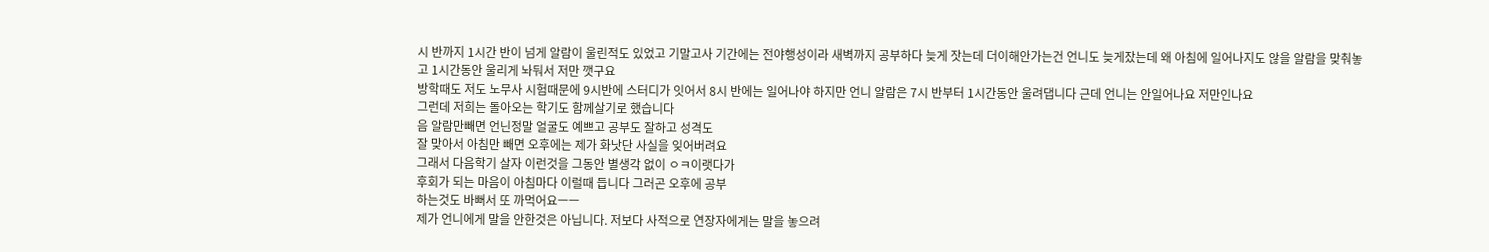시 반까지 1시간 반이 넘게 알람이 울린적도 있었고 기말고사 기간에는 전야행성이라 새벽까지 공부하다 늦게 잣는데 더이해안가는건 언니도 늦게잤는데 왜 아침에 일어나지도 않을 알람을 맞춰놓고 1시간동안 울리게 놔둬서 저만 깻구요
방학때도 저도 노무사 시험때문에 9시반에 스터디가 잇어서 8시 반에는 일어나야 하지만 언니 알람은 7시 반부터 1시간동안 울려댑니다 근데 언니는 안일어나요 저만인나요
그런데 저희는 돌아오는 학기도 함께살기로 했습니다
음 알람만빼면 언닌정말 얼굴도 예쁘고 공부도 잘하고 성격도
잘 맞아서 아침만 빼면 오후에는 제가 화낫단 사실을 잊어버려요
그래서 다음학기 살자 이런것을 그동안 별생각 없이 ㅇㅋ이랫다가
후회가 되는 마음이 아침마다 이럴때 듭니다 그러곤 오후에 공부
하는것도 바뻐서 또 까먹어요ㅡㅡ
제가 언니에게 말을 안한것은 아닙니다. 저보다 사적으로 연장자에게는 말을 놓으려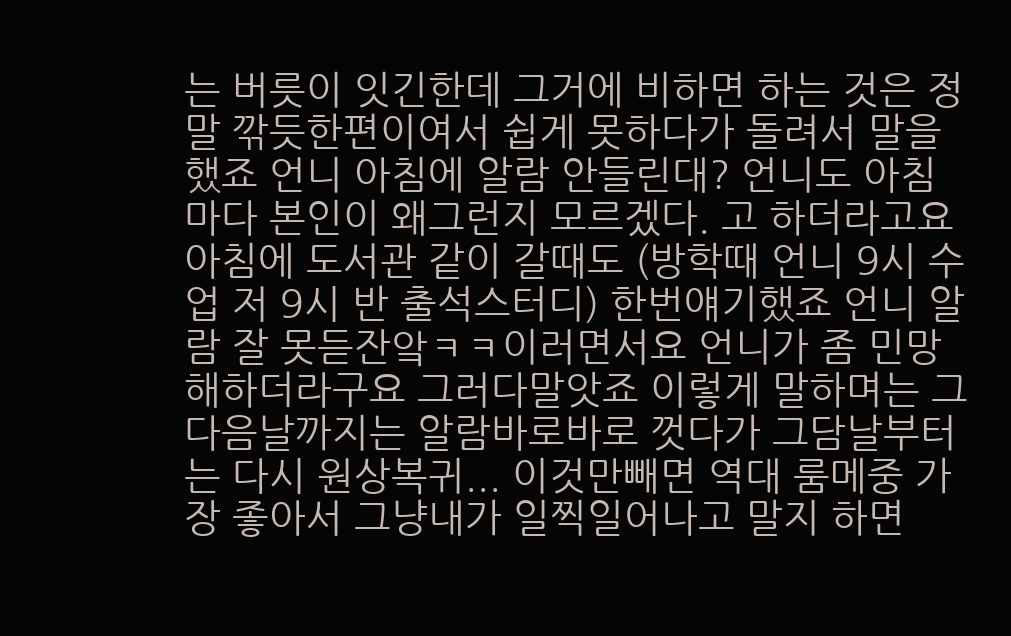는 버릇이 잇긴한데 그거에 비하면 하는 것은 정말 깎듯한편이여서 쉽게 못하다가 돌려서 말을 했죠 언니 아침에 알람 안들린대? 언니도 아침마다 본인이 왜그런지 모르겠다. 고 하더라고요 아침에 도서관 같이 갈때도 (방학때 언니 9시 수업 저 9시 반 출석스터디) 한번얘기했죠 언니 알람 잘 못듣잔앜ㅋㅋ이러면서요 언니가 좀 민망해하더라구요 그러다말앗죠 이렇게 말하며는 그다음날까지는 알람바로바로 껏다가 그담날부터는 다시 원상복귀... 이것만빼면 역대 룸메중 가장 좋아서 그냥내가 일찍일어나고 말지 하면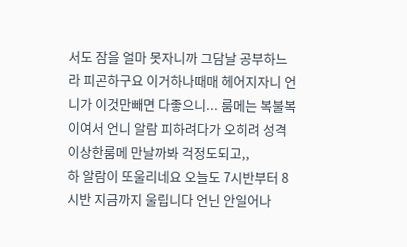서도 잠을 얼마 못자니까 그담날 공부하느라 피곤하구요 이거하나때매 헤어지자니 언니가 이것만빼면 다좋으니... 룸메는 복불복이여서 언니 알람 피하려다가 오히려 성격이상한룸메 만날까봐 걱정도되고,,
하 알람이 또울리네요 오늘도 7시반부터 8시반 지금까지 울립니다 언닌 안일어나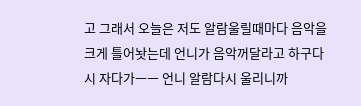고 그래서 오늘은 저도 알람울릴때마다 음악을 크게 틀어놧는데 언니가 음악꺼달라고 하구다시 자다가ㅡㅡ 언니 알람다시 울리니까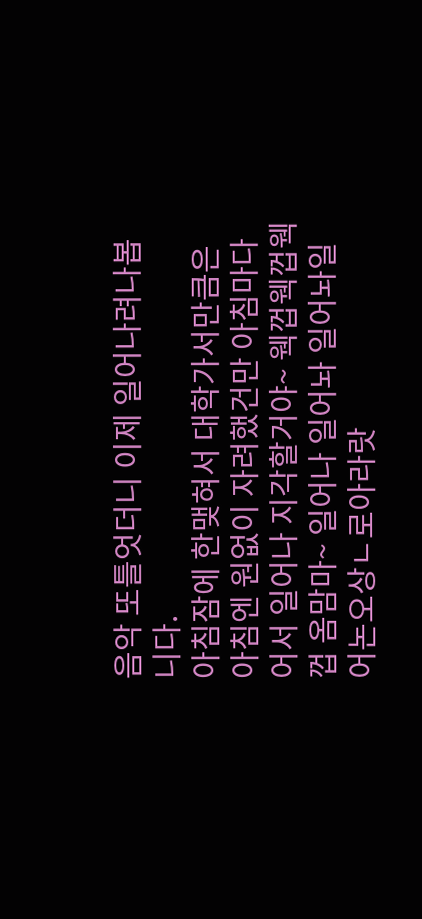음악 또틀엇더니 이제 일어나려나봅니다.
아침잠에 한맺혀서 대학가서만큼은 아침엔 원없이 자려했건만 아침마다 어서 일어나 지각할거야~ 웩껍웩껍웩껍 옴맘마~ 일어나 일어놔 일어놔일어논오상ㄴ로아라랏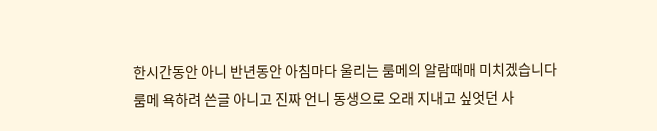한시간동안 아니 반년동안 아침마다 울리는 룸메의 알람때매 미치겠습니다
룸메 욕하려 쓴글 아니고 진짜 언니 동생으로 오래 지내고 싶엇던 사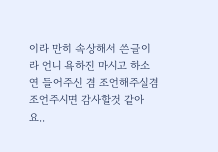이라 만히 속상해서 쓴글이라 언니 욕하진 마시고 하소연 들어주신 겸 조언해주실겸 조언주시면 감사할것 같아요..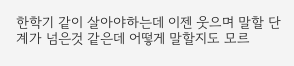한학기 같이 살아야하는데 이젠 웃으며 말할 단계가 넘은것 같은데 어떻게 말할지도 모르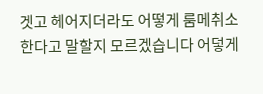겟고 헤어지더라도 어떻게 룸메취소한다고 말할지 모르겠습니다 어덯게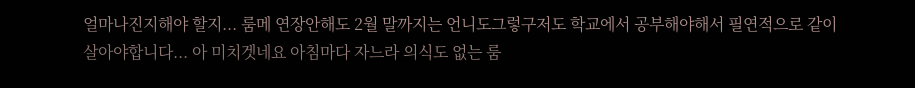얼마나진지해야 할지... 룸메 연장안해도 2월 말까지는 언니도그렇구저도 학교에서 공부해야해서 필연적으로 같이 살아야합니다... 아 미치겟네요 아침마다 자느라 의식도 없는 룸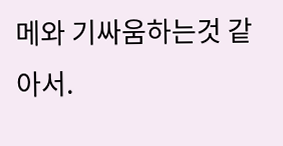메와 기싸움하는것 같아서.